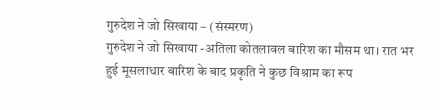गुरुदेश ने जो सिखाया – (संस्मरण)
गुरुदेश ने जो सिखाया -अतिला कोतलावल बारिश का मौसम था। रात भर हुई मूसलाधार बारिश के बाद प्रकृति ने कुछ विश्राम का रूप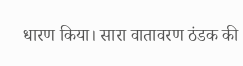धारण किया। सारा वातावरण ठंडक की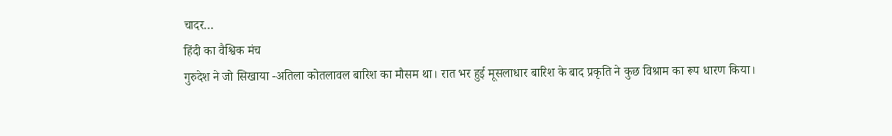चादर…
हिंदी का वैश्विक मंच
गुरुदेश ने जो सिखाया -अतिला कोतलावल बारिश का मौसम था। रात भर हुई मूसलाधार बारिश के बाद प्रकृति ने कुछ विश्राम का रूप धारण किया।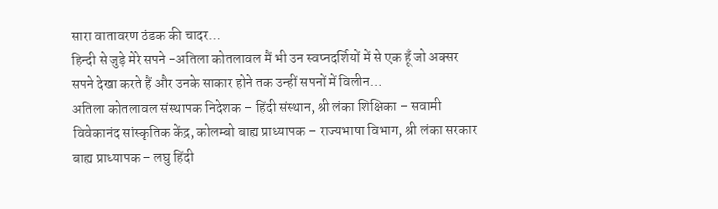सारा वातावरण ठंडक की चादर…
हिन्दी से जुड़े मेरे सपने -अतिला कोतलावल मैं भी उन स्वप्नदर्शियों में से एक हूँ जो अक्सर सपने देखा करते हैं और उनके साकार होने तक उन्हीं सपनों में विलीन…
अतिला कोतलावल संस्थापक निदेशक – हिंदी संस्थान, श्री लंका शिक्षिका – सवामी विवेकानंद सांस्कृतिक केंद्र, कोलम्बो बाह्य प्राध्यापक – राज्यभाषा विभाग, श्री लंका सरकार बाह्य प्राध्यापक – लघु हिंदी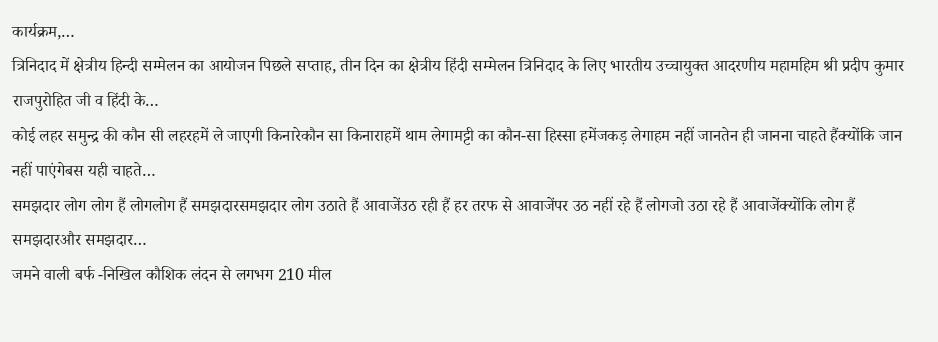कार्यक्रम,…
त्रिनिदाद में क्षेत्रीय हिन्दी सम्मेलन का आयोजन पिछले सप्ताह, तीन दिन का क्षेत्रीय हिंदी सम्मेलन त्रिनिदाद के लिए भारतीय उच्चायुक्त आदरणीय महामहिम श्री प्रदीप कुमार राजपुरोहित जी व हिंदी के…
कोई लहर समुन्द्र की कौन सी लहरहमें ले जाएगी किनारेकौन सा किनाराहमें थाम लेगामट्टी का कौन-सा हिस्सा हमेंजकड़ लेगाहम नहीं जानतेन ही जानना चाहते हैंक्योंकि जान नहीं पाएंगेबस यही चाहते…
समझदार लोग लोग हैं लोगलोग हैं समझदारसमझदार लोग उठाते हैं आवाजेंउठ रही हैं हर तरफ से आवाजेंपर उठ नहीं रहे हैं लोगजो उठा रहे हैं आवाजेंक्योंकि लोग हैं समझदारऔर समझदार…
जमने वाली बर्फ -निखिल कौशिक लंदन से लगभग 210 मील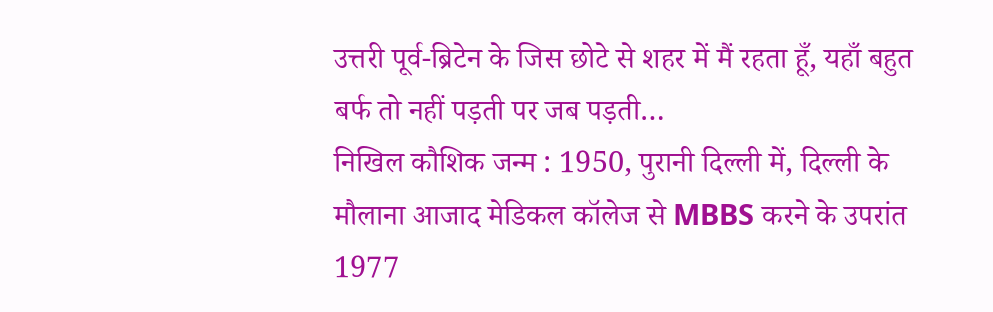उत्तरी पूर्व-ब्रिटेन के जिस छोटे से शहर में मैं रहता हूँ, यहाँ बहुत बर्फ तो नहीं पड़ती पर जब पड़ती…
निखिल कौशिक जन्म : 1950, पुरानी दिल्ली में, दिल्ली के मौलाना आजाद मेडिकल कॉलेज से MBBS करने के उपरांत 1977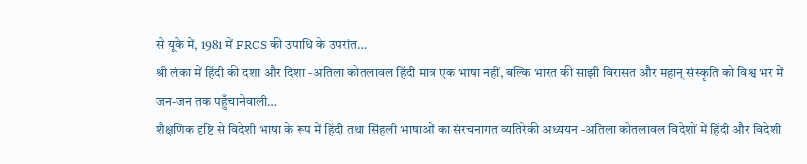से यूके में, 1981 में FRCS की उपाधि के उपरांत…
श्री लंका में हिंदी की दशा और दिशा -अतिला कोतलावल हिंदी मात्र एक भाषा नहीं, बल्कि भारत की साझी विरासत और महान् संस्कृति को विश्व भर में जन-जन तक पहुँचानेवाली…
शैक्षणिक दृष्टि से विदेशी भाषा के रूप में हिंदी तथा सिंहली भाषाओं का संरचनागत व्यतिरेकी अध्ययन -अतिला कोतलावल विदेशों में हिंदी और विदेशी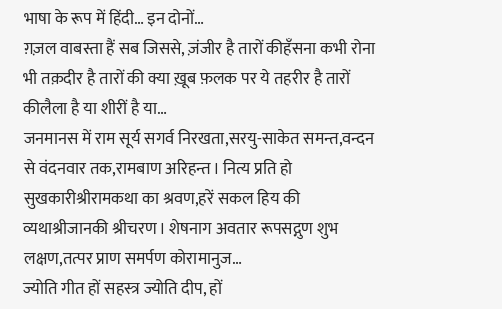भाषा के रूप में हिंदी… इन दोनों…
ग़ज़ल वाबस्ता हैं सब जिससे, ज़ंजीर है तारों कीहँसना कभी रोना भी तक़दीर है तारों की क्या ख़ूब फ़लक पर ये तहरीर है तारों कीलैला है या शीरीं है या…
जनमानस में राम सूर्य सगर्व निरखता,सरयु-साकेत समन्त,वन्दन से वंदनवार तक,रामबाण अरिहन्त। नित्य प्रति हो सुखकारीश्रीरामकथा का श्रवण,हरें सकल हिय की व्यथाश्रीजानकी श्रीचरण। शेषनाग अवतार रूपसद्गुण शुभ लक्षण,तत्पर प्राण समर्पण कोरामानुज…
ज्योति गीत हों सहस्त्र ज्योति दीप, हों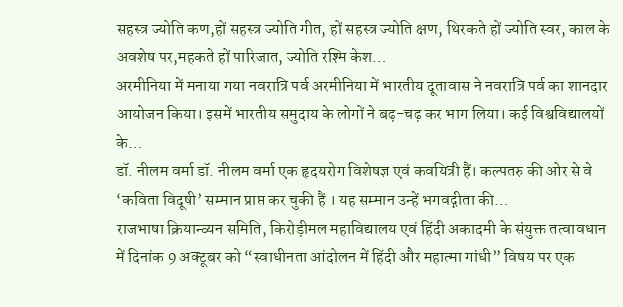सहस्त्र ज्योति कण,हों सहस्त्र ज्योति गीत, हों सहस्त्र ज्योति क्षण, थिरकते हों ज्योति स्वर, काल के अवशेष पर,महकते हों पारिजात, ज्योति रश्मि केश…
अरमीनिया में मनाया गया नवरात्रि पर्व अरमीनिया में भारतीय दूतावास ने नवरात्रि पर्व का शानदार आयोजन किया। इसमें भारतीय समुदाय के लोगों ने बढ़-चढ़ कर भाग लिया। कई विश्वविद्यालयों के…
डॉ. नीलम वर्मा डॉ. नीलम वर्मा एक हृदयरोग विशेषज्ञ एवं कवयित्री हैं। कल्पतरु की ओर से वे ‘कविता विदूषी’ सम्मान प्राप्त कर चुकी हैं । यह सम्मान उन्हें भगवद्गीता की…
राजभाषा क्रियान्व्यन समिति, किरोड़ीमल महाविद्यालय एवं हिंदी अकादमी के संयुक्त तत्वावधान में दिनांक 9 अक्टूबर को “स्वाधीनता आंदोलन में हिंदी और महात्मा गांधी” विषय पर एक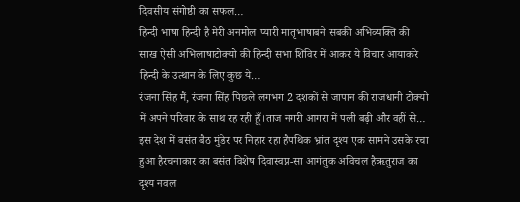दिवसीय संगोष्ठी का सफल…
हिन्दी भाषा हिन्दी है मेरी अनमोल प्यारी मातृभाषाबने सबकी अभिव्यक्ति की साख ऐसी अभिलाषाटोक्यो की हिन्दी सभा शिविर में आकर ये विचार आयाकरे हिन्दी के उत्थान के लिए कुछ ये…
रंजना सिंह मैं, रंजना सिंह पिछले लगभग 2 दशकों से जापान की राजधानी टोक्यो में अपने परिवार के साथ रह रही हूँ।ताज नगरी आगरा में पली बढ़ी और वहीं से…
इस देश में बसंत बैठ मुंडेर पर निहार रहा हैपथिक भ्रांत दृश्य एक सामने उसके रचा हुआ हैरचनाकार का बसंत विशेष दिवास्वप्न-सा आगंतुक अविचल हैऋतुराज का दृश्य नवल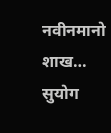नवीनमानो शाख…
सुयोग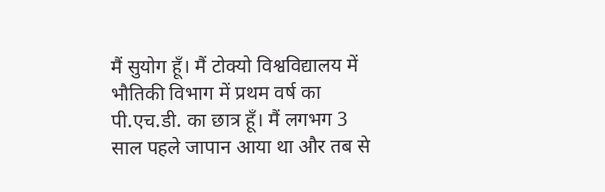मैं सुयोग हूँ। मैं टोक्यो विश्वविद्यालय में भौतिकी विभाग में प्रथम वर्ष का पी.एच.डी. का छात्र हूँ। मैं लगभग 3 साल पहले जापान आया था और तब से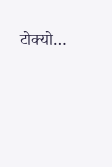टोक्यो…